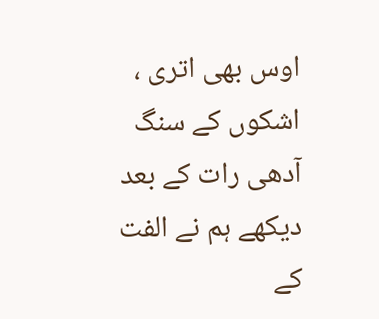اوس بھی اتری ، اشکوں کے سنگ آدھی رات کے بعد
دیکھے ہم نے الفت کے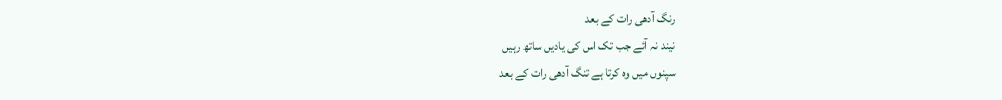رنگ آدھی رات کے بعد
نیند نہ آئے جب تک اس کی یادیں ساتھ رہیں
سپنوں میں وہ کرتا ہے تنگ آدھی رات کے بعد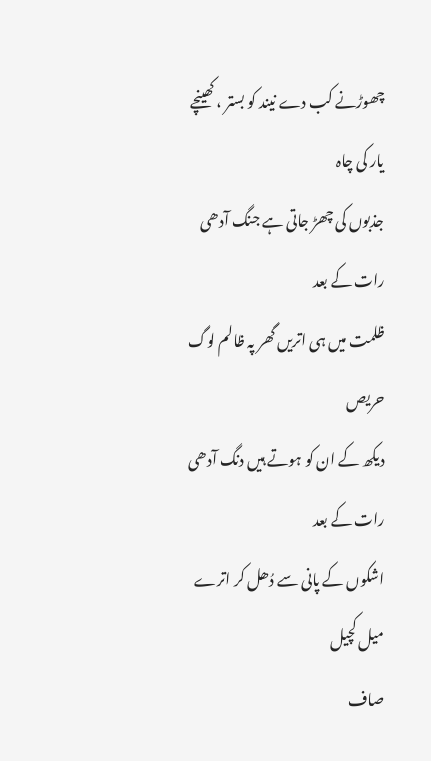چھوڑنے کب دے نیند کو بستر ، کھینچے یار کی چاہ
جذبوں کی چھڑ جاتی ہے جنگ آدھی رات کے بعد
ظلمت میں ہی اتریں گھر پہ ظالم لوگ حریص
دیکھ کے ان کو ہوتے ہیں دنگ آدھی رات کے بعد
اشکوں کے پانی سے دُھل کر اترے میل کچیل
صاف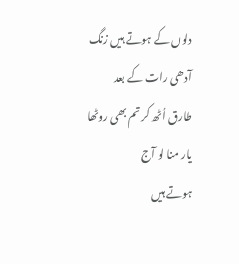دلوں کے ہوتے ہیں زنگ آدھی رات کے بعد
طارق اُٹھ کر تم بھی روٹھا یار منا لو آج
ہوتے ہیں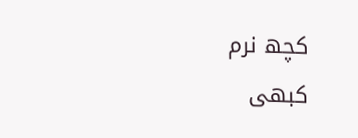کچھ نرم کبھی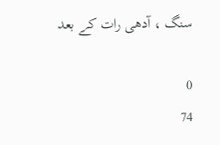سنگ ، آدھی رات کے بعد

0
74